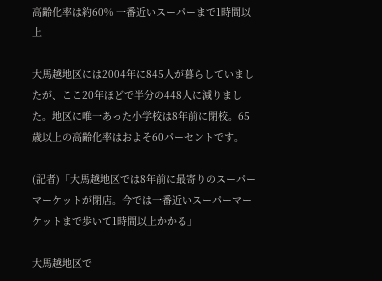高齢化率は約60% 一番近いスーパーまで1時間以上

大馬越地区には2004年に845人が暮らしていましたが、ここ20年ほどで半分の448人に減りました。地区に唯一あった小学校は8年前に閉校。65歳以上の高齢化率はおよそ60パーセントです。

(記者)「大馬越地区では8年前に最寄りのスーパーマーケットが閉店。今では一番近いスーパーマーケットまで歩いて1時間以上かかる」

大馬越地区で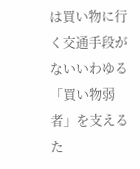は買い物に行く交通手段がないいわゆる「買い物弱者」を支えるた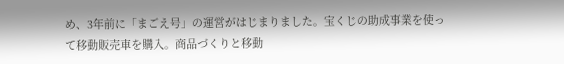め、3年前に「まごえ号」の運営がはじまりました。宝くじの助成事業を使って移動販売車を購入。商品づくりと移動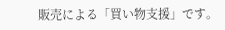販売による「買い物支援」です。